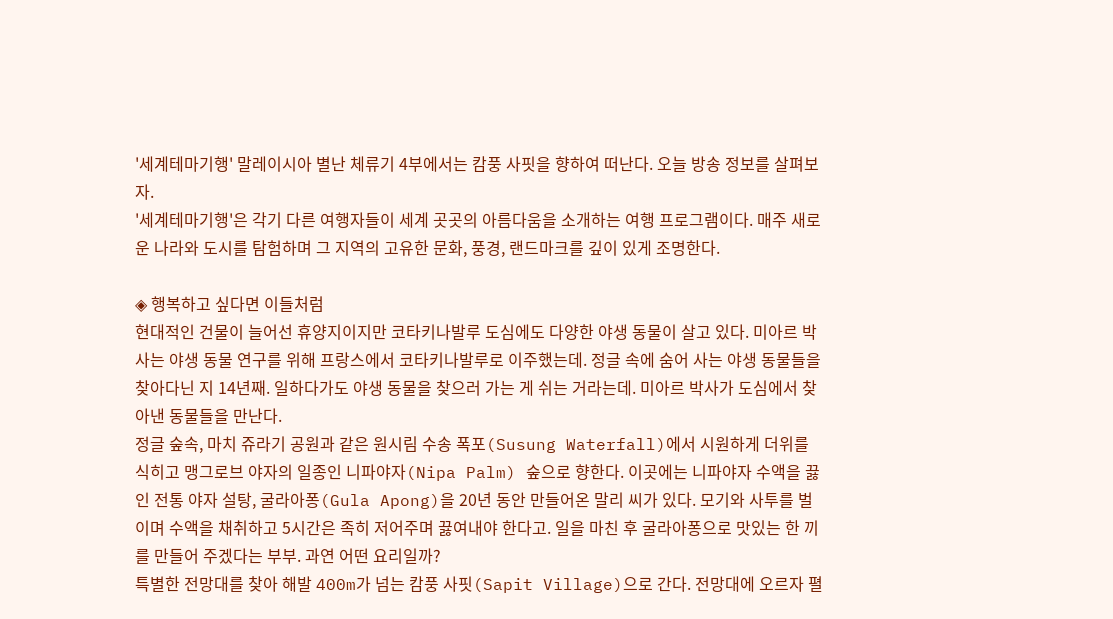'세계테마기행' 말레이시아 별난 체류기 4부에서는 캄풍 사핏을 향하여 떠난다. 오늘 방송 정보를 살펴보자.
'세계테마기행'은 각기 다른 여행자들이 세계 곳곳의 아름다움을 소개하는 여행 프로그램이다. 매주 새로운 나라와 도시를 탐험하며 그 지역의 고유한 문화, 풍경, 랜드마크를 깊이 있게 조명한다.

◈ 행복하고 싶다면 이들처럼
현대적인 건물이 늘어선 휴양지이지만 코타키나발루 도심에도 다양한 야생 동물이 살고 있다. 미아르 박사는 야생 동물 연구를 위해 프랑스에서 코타키나발루로 이주했는데. 정글 속에 숨어 사는 야생 동물들을 찾아다닌 지 14년째. 일하다가도 야생 동물을 찾으러 가는 게 쉬는 거라는데. 미아르 박사가 도심에서 찾아낸 동물들을 만난다.
정글 숲속, 마치 쥬라기 공원과 같은 원시림 수송 폭포(Susung Waterfall)에서 시원하게 더위를 식히고 맹그로브 야자의 일종인 니파야자(Nipa Palm) 숲으로 향한다. 이곳에는 니파야자 수액을 끓인 전통 야자 설탕, 굴라아퐁(Gula Apong)을 20년 동안 만들어온 말리 씨가 있다. 모기와 사투를 벌이며 수액을 채취하고 5시간은 족히 저어주며 끓여내야 한다고. 일을 마친 후 굴라아퐁으로 맛있는 한 끼를 만들어 주겠다는 부부. 과연 어떤 요리일까?
특별한 전망대를 찾아 해발 400m가 넘는 캄풍 사핏(Sapit Village)으로 간다. 전망대에 오르자 펼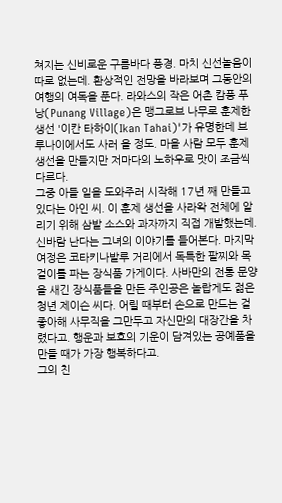쳐지는 신비로운 구름바다 풍경. 마치 신선놀음이 따로 없는데. 환상적인 전망을 바라보며 그동안의 여행의 여독을 푼다. 라와스의 작은 어촌 캄풍 푸낭(Punang Village)은 맹그로브 나무로 훈제한 생선 '이칸 타하이(Ikan Tahai)'가 유명한데 브루나이에서도 사러 올 정도. 마을 사람 모두 훈제 생선을 만들지만 저마다의 노하우로 맛이 조금씩 다르다.
그중 아들 일을 도와주러 시작해 17년 째 만들고 있다는 아인 씨. 이 훈제 생선을 사라왁 전체에 알리기 위해 삼발 소스와 과자까지 직접 개발했는데. 신바람 난다는 그녀의 이야기를 들어본다. 마지막 여정은 코타키나발루 거리에서 독특한 팔찌와 목걸이를 파는 장식품 가게이다. 사바만의 전통 문양을 새긴 장식품들을 만든 주인공은 놀랍게도 젊은 청년 제이슨 씨다. 어릴 때부터 손으로 만드는 걸 좋아해 사무직을 그만두고 자신만의 대장간을 차렸다고. 행운과 보호의 기운이 담겨있는 공예품을 만들 때가 가장 행복하다고.
그의 친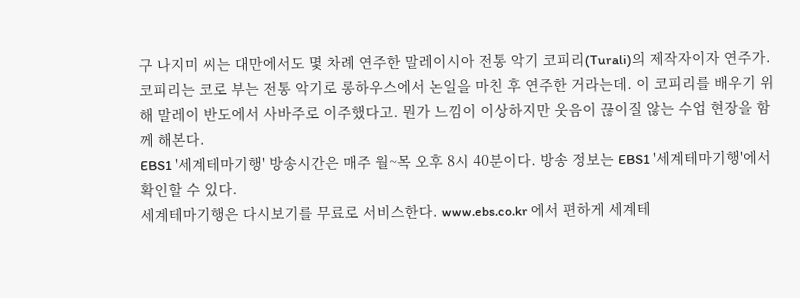구 나지미 씨는 대만에서도 몇 차례 연주한 말레이시아 전통 악기 코피리(Turali)의 제작자이자 연주가. 코피리는 코로 부는 전통 악기로 롱하우스에서 논일을 마친 후 연주한 거라는데. 이 코피리를 배우기 위해 말레이 반도에서 사바주로 이주했다고. 뭔가 느낌이 이상하지만 웃음이 끊이질 않는 수업 현장을 함께 해본다.
EBS1 '세계테마기행' 방송시간은 매주 월~목 오후 8시 40분이다. 방송 정보는 EBS1 '세계테마기행'에서 확인할 수 있다.
세계테마기행은 다시보기를 무료로 서비스한다. www.ebs.co.kr 에서 편하게 세계테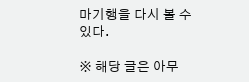마기행을 다시 볼 수 있다.

※ 해당 글은 아무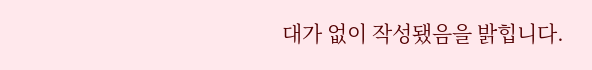대가 없이 작성됐음을 밝힙니다.